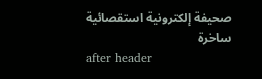صحيفة إلكترونية استقصائية ساخرة
after header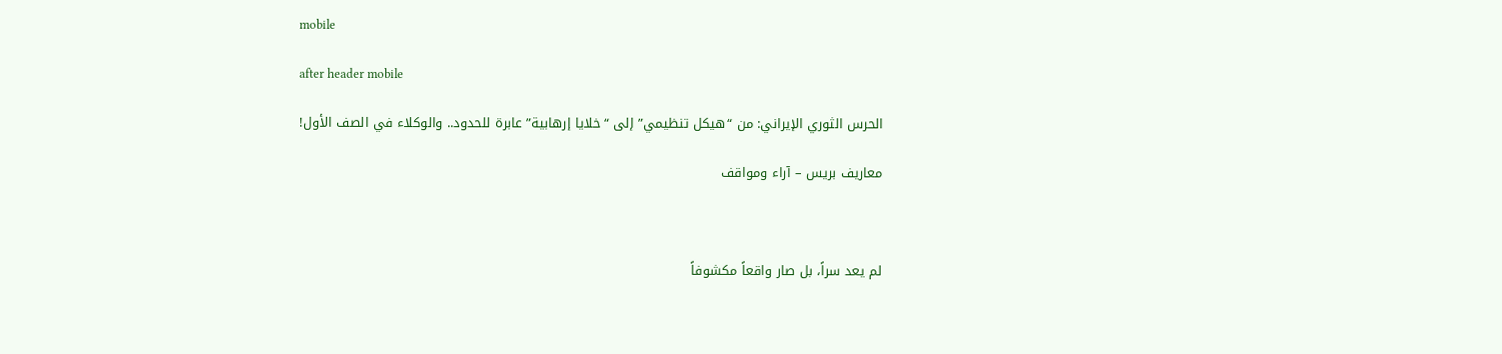mobile

after header mobile

الحرس الثوري الإيراني: من “هيكل تنظيمي” إلى “خلايا إرهابية” عابرة للحدود.. والوكلاء في الصف الأول!

معاريف بريس – آراء ومواقف



لم يعد سراً، بل صار واقعاً مكشوفاً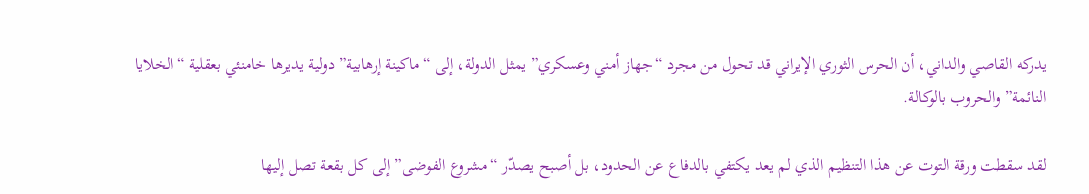يدركه القاصي والداني، أن الحرس الثوري الإيراني قد تحول من مجرد “جهاز أمني وعسكري” يمثل الدولة، إلى “ماكينة إرهابية” دولية يديرها خامنئي بعقلية “الخلايا النائمة” والحروب بالوكالة.

لقد سقطت ورقة التوت عن هذا التنظيم الذي لم يعد يكتفي بالدفاع عن الحدود، بل أصبح يصدّر “مشروع الفوضى” إلى كل بقعة تصل إليها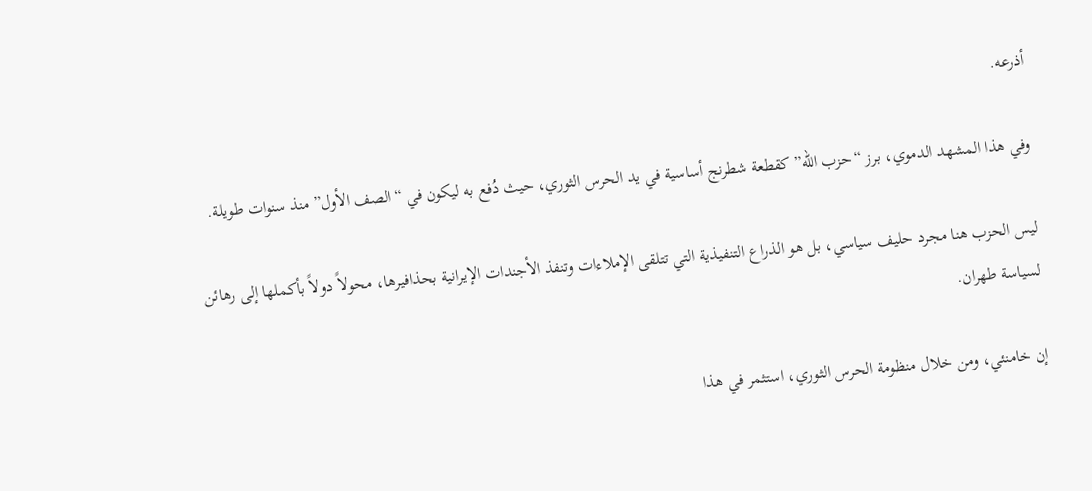أذرعه.

وفي هذا المشهد الدموي، برز “حزب الله” كقطعة شطرنج أساسية في يد الحرس الثوري، حيث دُفع به ليكون في “الصف الأول” منذ سنوات طويلة.

ليس الحزب هنا مجرد حليف سياسي، بل هو الذراع التنفيذية التي تتلقى الإملاءات وتنفذ الأجندات الإيرانية بحذافيرها، محولاً دولاً بأكملها إلى رهائن لسياسة طهران.

إن خامنئي، ومن خلال منظومة الحرس الثوري، استثمر في هذا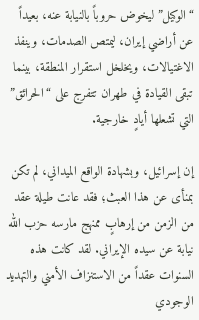“الوكيل” ليخوض حروباً بالنيابة عنه، بعيداً عن أراضي إيران، ليمتص الصدمات، وينفذ الاغتيالات، ويخلخل استقرار المنطقة، بينما تبقى القيادة في طهران تتفرج على “الحرائق” التي تشعلها أيادٍ خارجية.

إن إسرائيل، وبشهادة الواقع الميداني، لم تكن بمنأى عن هذا العبث؛ فقد عانت طيلة عقد من الزمن من إرهابٍ ممنهج مارسه حزب الله نيابة عن سيده الإيراني. لقد كانت هذه السنوات عقداً من الاستنزاف الأمني والتهديد الوجودي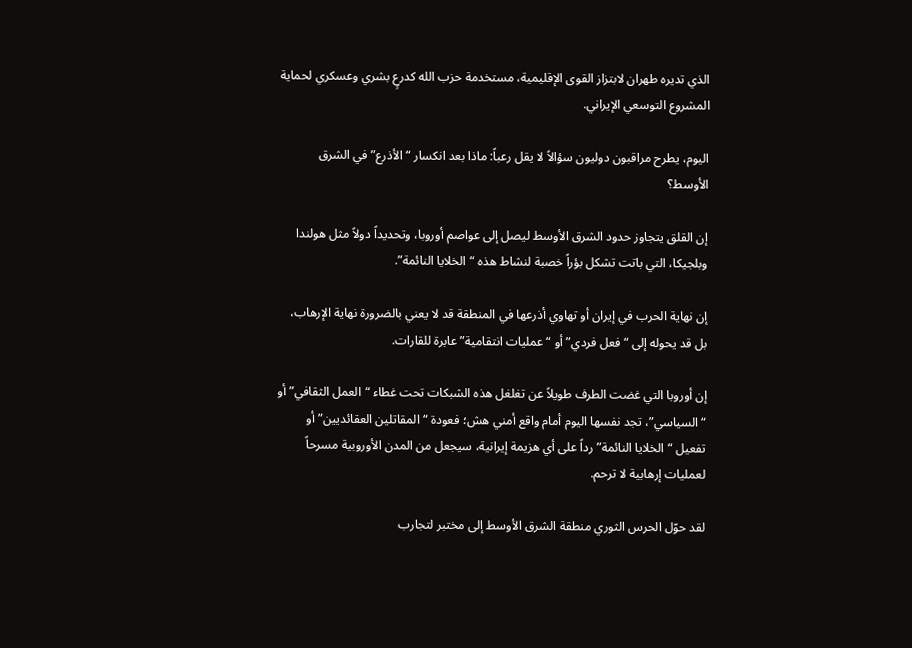الذي تديره طهران لابتزاز القوى الإقليمية، مستخدمة حزب الله كدرعٍ بشري وعسكري لحماية المشروع التوسعي الإيراني.

اليوم، يطرح مراقبون دوليون سؤالاً لا يقل رعباً: ماذا بعد انكسار “الأذرع” في الشرق الأوسط؟

إن القلق يتجاوز حدود الشرق الأوسط ليصل إلى عواصم أوروبا، وتحديداً دولاً مثل هولندا وبلجيكا، التي باتت تشكل بؤراً خصبة لنشاط هذه “الخلايا النائمة”.

إن نهاية الحرب في إيران أو تهاوي أذرعها في المنطقة قد لا يعني بالضرورة نهاية الإرهاب، بل قد يحوله إلى “فعل فردي” أو “عمليات انتقامية” عابرة للقارات.

إن أوروبا التي غضت الطرف طويلاً عن تغلغل هذه الشبكات تحت غطاء “العمل الثقافي” أو “السياسي”، تجد نفسها اليوم أمام واقع أمني هش؛ فعودة “المقاتلين العقائديين” أو تفعيل “الخلايا النائمة” رداً على أي هزيمة إيرانية، سيجعل من المدن الأوروبية مسرحاً لعمليات إرهابية لا ترحم.

لقد حوّل الحرس الثوري منطقة الشرق الأوسط إلى مختبر لتجارب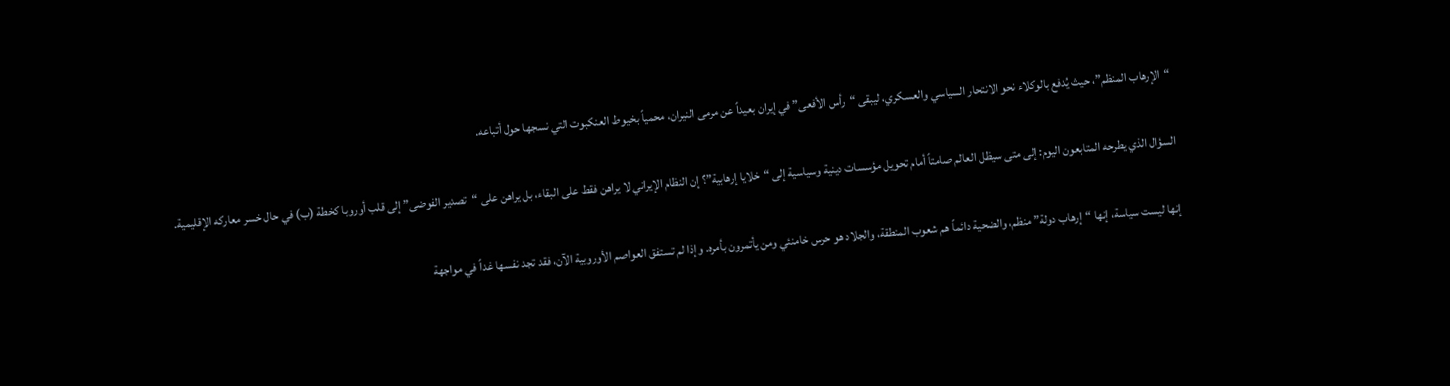“الإرهاب المنظم”، حيث يُدفع بالوكلاء نحو الانتحار السياسي والعسكري، ليبقى “رأس الأفعى” في إيران بعيداً عن مرمى النيران، محمياً بخيوط العنكبوت التي نسجها حول أتباعه.

السؤال الذي يطرحه المتابعون اليوم: إلى متى سيظل العالم صامتاً أمام تحويل مؤسسات دينية وسياسية إلى “خلايا إرهابية”؟ إن النظام الإيراني لا يراهن فقط على البقاء، بل يراهن على “تصدير الفوضى” إلى قلب أوروبا كخطة (ب) في حال خسر معاركه الإقليمية.

إنها ليست سياسة، إنها “إرهاب دولة” منظم، والضحية دائماً هم شعوب المنطقة، والجلاد هو حرس خامنئي ومن يأتمرون بأمره. وإذا لم تستفق العواصم الأوروبية الآن، فقد تجد نفسها غداً في مواجهة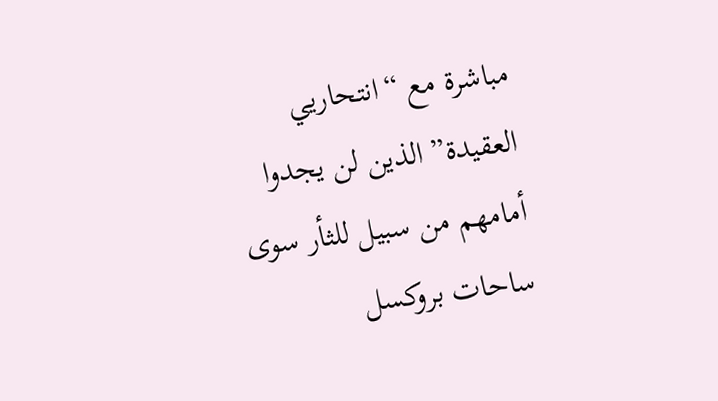مباشرة مع “انتحاريي العقيدة” الذين لن يجدوا أمامهم من سبيل للثأر سوى ساحات بروكسل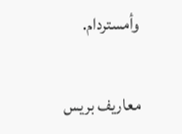وأمستردام.

معاريف بريس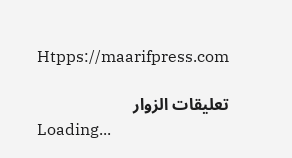Htpps://maarifpress.com

تعليقات الزوار
Loading...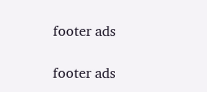footer ads

footer ads